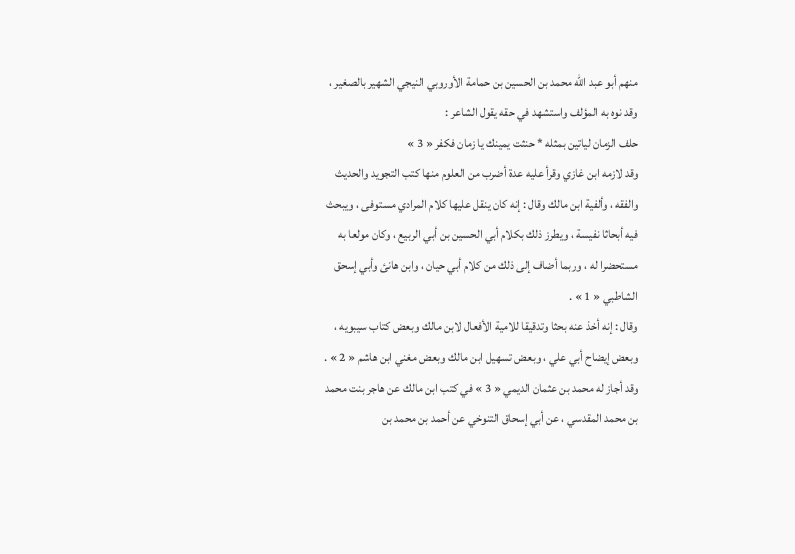منهم أبو عبد اللّه محمد بن الحسين بن حمامة الأوروبي النيجي الشهير بالصغير ، وقد نوه به المؤلف واستشهد في حقه يقول الشاعر :
حلف الزمان لياتين بمثله * حنثت يمينك يا زمان فكفر « 3 »
وقد لازمه ابن غازي وقرأ عليه عدة أضرب من العلوم منها كتب التجويد والحديث والفقه ، وألفية ابن مالك وقال : إنه كان ينقل عليها كلام المرادي مستوفى ، ويبحث فيه أبحاثا نفيسة ، ويطرز ذلك بكلام أبي الحسين بن أبي الربيع ، وكان مولعا به مستحضرا له ، وربما أضاف إلى ذلك من كلام أبي حيان ، وابن هانئ وأبي إسحق الشاطبي « 1 » .
وقال : إنه أخذ عنه بحثا وتدقيقا للامية الأفعال لابن مالك وبعض كتاب سيبويه ، وبعض إيضاح أبي علي ، وبعض تسهيل ابن مالك وبعض مغني ابن هاشم « 2 » .
وقد أجاز له محمد بن عثمان الديمي « 3 » في كتب ابن مالك عن هاجر بنت محمد بن محمد المقدسي ، عن أبي إسحاق التنوخي عن أحمد بن محمد بن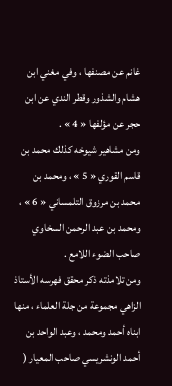غانم عن مصنفها ، وفي مغني ابن هشام والشذور وقطر الندي عن ابن حجر عن مؤلفها « 4 » .
ومن مشاهير شيوخه كذلك محمد بن قاسم القوري « 5 » ، ومحمد بن محمد بن مرزوق التلمساني « 6 » ، ومحمد بن عبد الرحمن السخاوي صاحب الضوء اللامع .
ومن تلامذته ذكر محقق فهرسه الأستاذ الزاهي مجموعة من جلة العلماء ، منها ابناه أحمد ومحمد ، وعبد الواحد بن أحمد الونشريسي صاحب المعيار (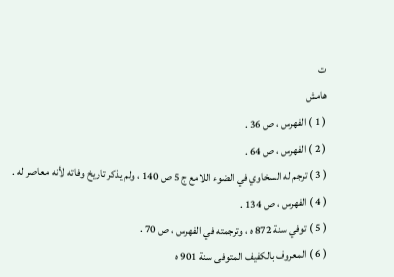ت
هامش
( 1 ) الفهرس ، ص 36 .
( 2 ) الفهرس ، ص 64 .
( 3 ) ترجم له السخاوي في الضوء اللامع ج 5 ص 140 ، ولم يذكر تاريخ وفاته لأنه معاصر له .
( 4 ) الفهرس ، ص 134 .
( 5 ) توفي سنة 872 ه ، وترجمته في الفهرس ، ص 70 .
( 6 ) المعروف بالكفيف المتوفى سنة 901 ه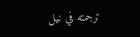ترجمته في نيل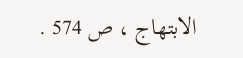الابتهاج ، ص 574 .